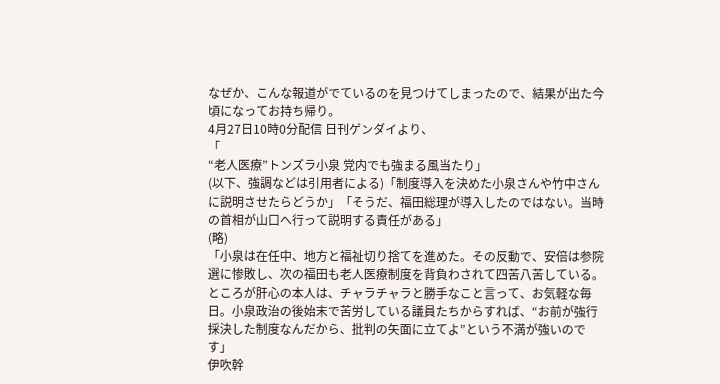なぜか、こんな報道がでているのを見つけてしまったので、結果が出た今頃になってお持ち帰り。
4月27日10時0分配信 日刊ゲンダイより、
「
“老人医療”トンズラ小泉 党内でも強まる風当たり」
(以下、強調などは引用者による)「制度導入を決めた小泉さんや竹中さんに説明させたらどうか」「そうだ、福田総理が導入したのではない。当時の首相が山口へ行って説明する責任がある」
(略)
「小泉は在任中、地方と福祉切り捨てを進めた。その反動で、安倍は参院選に惨敗し、次の福田も老人医療制度を背負わされて四苦八苦している。ところが肝心の本人は、チャラチャラと勝手なこと言って、お気軽な毎日。小泉政治の後始末で苦労している議員たちからすれば、“お前が強行採決した制度なんだから、批判の矢面に立てよ”という不満が強いのです」
伊吹幹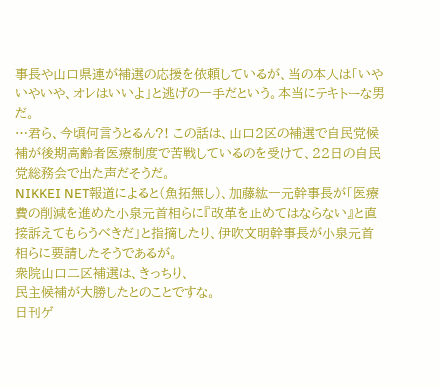事長や山口県連が補選の応援を依頼しているが、当の本人は「いやいやいや、オレはいいよ」と逃げの一手だという。本当にテキトーな男だ。
…君ら、今頃何言うとるん?! この話は、山口2区の補選で自民党候補が後期高齢者医療制度で苦戦しているのを受けて、22日の自民党総務会で出た声だそうだ。
NIKKEI NET報道によると(魚拓無し)、加藤紘一元幹事長が「医療費の削減を進めた小泉元首相らに『改革を止めてはならない』と直接訴えてもらうべきだ」と指摘したり、伊吹文明幹事長が小泉元首相らに要請したそうであるが。
衆院山口二区補選は、きっちり、
民主候補が大勝したとのことですな。
日刊ゲ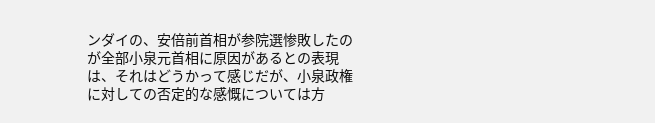ンダイの、安倍前首相が参院選惨敗したのが全部小泉元首相に原因があるとの表現は、それはどうかって感じだが、小泉政権に対しての否定的な感慨については方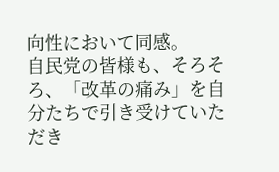向性において同感。
自民党の皆様も、そろそろ、「改革の痛み」を自分たちで引き受けていただき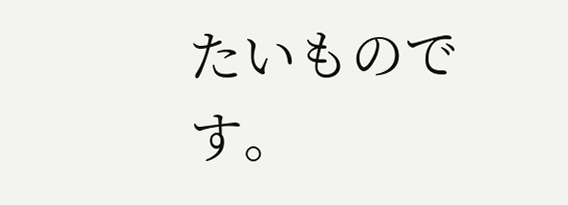たいものです。